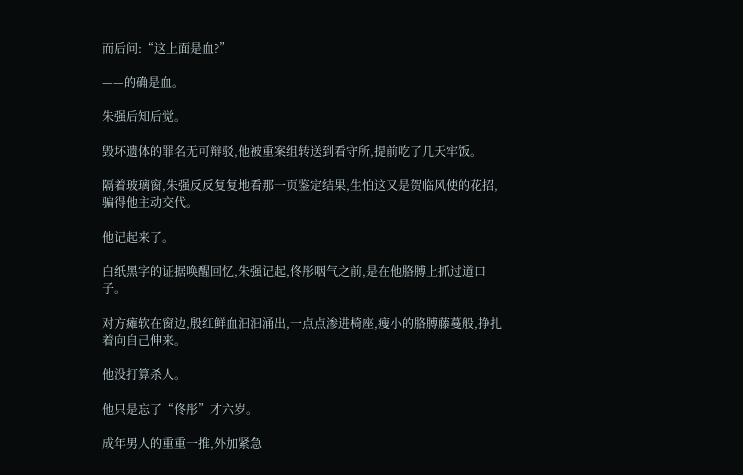而后问:“这上面是血?”

——的确是血。

朱强后知后觉。

毁坏遗体的罪名无可辩驳,他被重案组转送到看守所,提前吃了几天牢饭。

隔着玻璃窗,朱强反反复复地看那一页鉴定结果,生怕这又是贺临风使的花招,骗得他主动交代。

他记起来了。

白纸黑字的证据唤醒回忆,朱强记起,佟彤咽气之前,是在他胳膊上抓过道口子。

对方瘫软在窗边,殷红鲜血汩汩涌出,一点点渗进椅座,瘦小的胳膊藤蔓般,挣扎着向自己伸来。

他没打算杀人。

他只是忘了“佟彤”才六岁。

成年男人的重重一推,外加紧急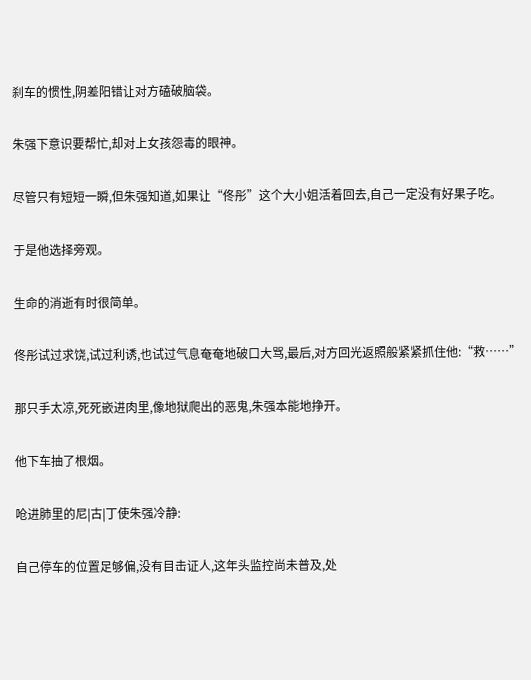刹车的惯性,阴差阳错让对方磕破脑袋。

朱强下意识要帮忙,却对上女孩怨毒的眼神。

尽管只有短短一瞬,但朱强知道,如果让“佟彤”这个大小姐活着回去,自己一定没有好果子吃。

于是他选择旁观。

生命的消逝有时很简单。

佟彤试过求饶,试过利诱,也试过气息奄奄地破口大骂,最后,对方回光返照般紧紧抓住他:“救……”

那只手太凉,死死嵌进肉里,像地狱爬出的恶鬼,朱强本能地挣开。

他下车抽了根烟。

呛进肺里的尼|古|丁使朱强冷静:

自己停车的位置足够偏,没有目击证人,这年头监控尚未普及,处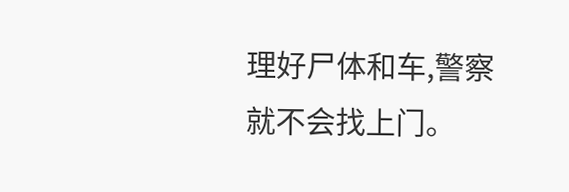理好尸体和车,警察就不会找上门。